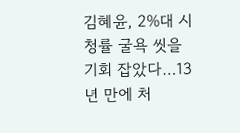김혜윤, 2%대 시청률 굴욕 씻을 기회 잡았다…13년 만에 처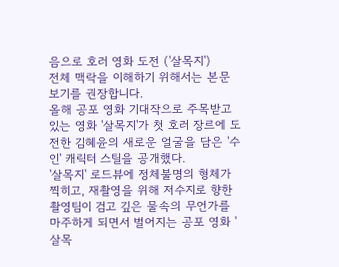음으로 호러 영화 도전 ('살목지')
전체 맥락을 이해하기 위해서는 본문 보기를 권장합니다.
올해 공포 영화 기대작으로 주목받고 있는 영화 '살목지'가 첫 호러 장르에 도전한 김혜윤의 새로운 얼굴을 담은 '수인' 캐릭터 스틸을 공개했다.
'살목지' 로드뷰에 정체불명의 형체가 찍히고, 재촬영을 위해 저수지로 향한 촬영팀이 검고 깊은 물속의 무언가를 마주하게 되면서 벌어지는 공포 영화 '살목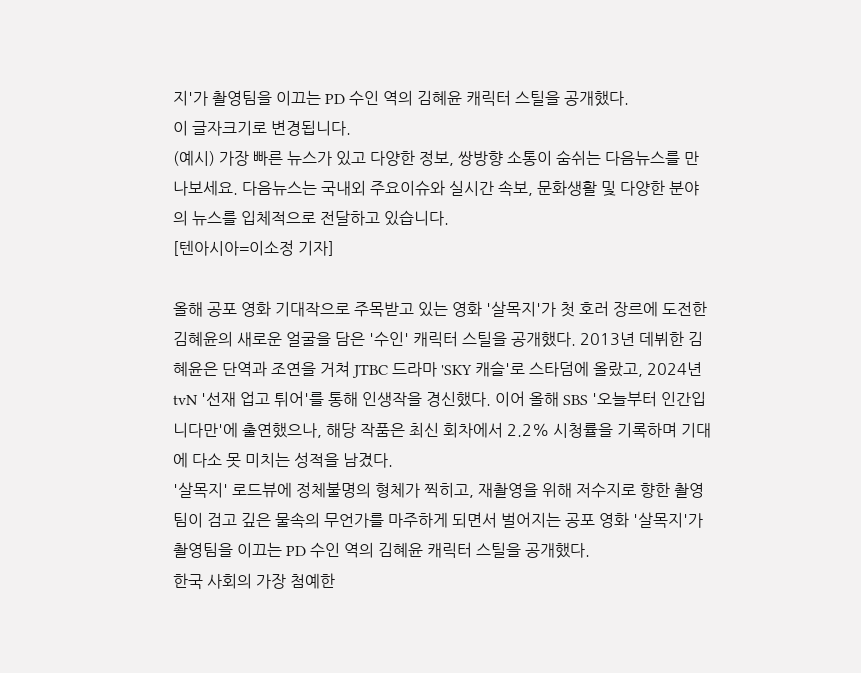지'가 촬영팀을 이끄는 PD 수인 역의 김혜윤 캐릭터 스틸을 공개했다.
이 글자크기로 변경됩니다.
(예시) 가장 빠른 뉴스가 있고 다양한 정보, 쌍방향 소통이 숨쉬는 다음뉴스를 만나보세요. 다음뉴스는 국내외 주요이슈와 실시간 속보, 문화생활 및 다양한 분야의 뉴스를 입체적으로 전달하고 있습니다.
[텐아시아=이소정 기자]

올해 공포 영화 기대작으로 주목받고 있는 영화 '살목지'가 첫 호러 장르에 도전한 김혜윤의 새로운 얼굴을 담은 '수인' 캐릭터 스틸을 공개했다. 2013년 데뷔한 김혜윤은 단역과 조연을 거쳐 JTBC 드라마 'SKY 캐슬'로 스타덤에 올랐고, 2024년 tvN '선재 업고 튀어'를 통해 인생작을 경신했다. 이어 올해 SBS '오늘부터 인간입니다만'에 출연했으나, 해당 작품은 최신 회차에서 2.2% 시청률을 기록하며 기대에 다소 못 미치는 성적을 남겼다.
'살목지' 로드뷰에 정체불명의 형체가 찍히고, 재촬영을 위해 저수지로 향한 촬영팀이 검고 깊은 물속의 무언가를 마주하게 되면서 벌어지는 공포 영화 '살목지'가 촬영팀을 이끄는 PD 수인 역의 김혜윤 캐릭터 스틸을 공개했다.
한국 사회의 가장 첨예한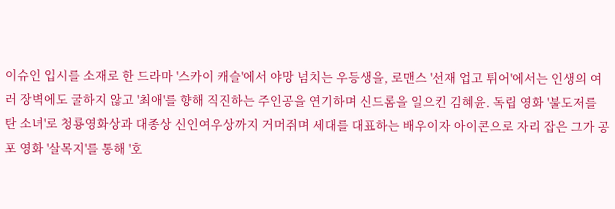이슈인 입시를 소재로 한 드라마 '스카이 캐슬'에서 야망 넘치는 우등생을, 로맨스 '선재 업고 튀어'에서는 인생의 여러 장벽에도 굴하지 않고 '최애'를 향해 직진하는 주인공을 연기하며 신드롬을 일으킨 김혜윤. 독립 영화 '불도저를 탄 소녀'로 청룡영화상과 대종상 신인여우상까지 거머쥐며 세대를 대표하는 배우이자 아이콘으로 자리 잡은 그가 공포 영화 '살목지'를 통해 '호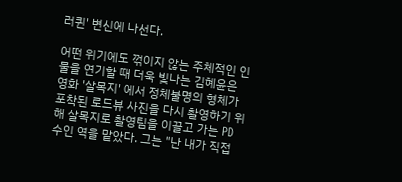러퀸' 변신에 나선다.

어떤 위기에도 꺾이지 않는 주체적인 인물을 연기할 때 더욱 빛나는 김혜윤은 영화 '살목지' 에서 정체불명의 형체가 포착된 로드뷰 사진을 다시 촬영하기 위해 살목지로 촬영팀을 이끌고 가는 PD 수인 역을 맡았다. 그는 "난 내가 직접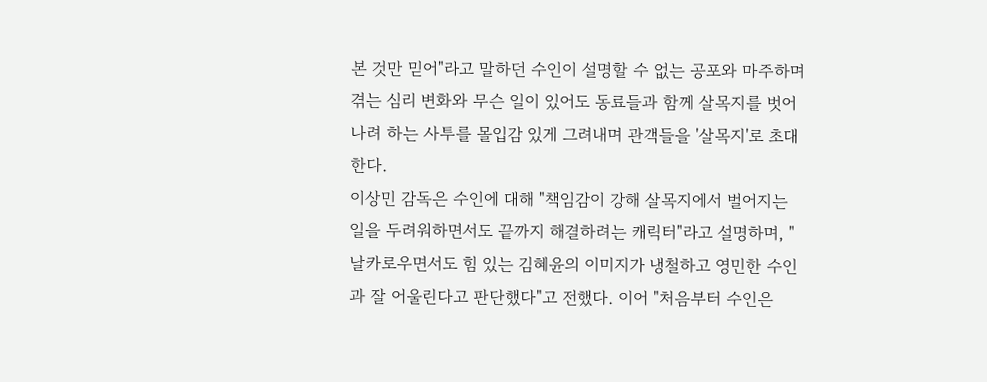본 것만 믿어"라고 말하던 수인이 설명할 수 없는 공포와 마주하며 겪는 심리 변화와 무슨 일이 있어도 동료들과 함께 살목지를 벗어나려 하는 사투를 몰입감 있게 그려내며 관객들을 '살목지'로 초대한다.
이상민 감독은 수인에 대해 "책임감이 강해 살목지에서 벌어지는 일을 두려워하면서도 끝까지 해결하려는 캐릭터"라고 설명하며, "날카로우면서도 힘 있는 김혜윤의 이미지가 냉철하고 영민한 수인과 잘 어울린다고 판단했다"고 전했다. 이어 "처음부터 수인은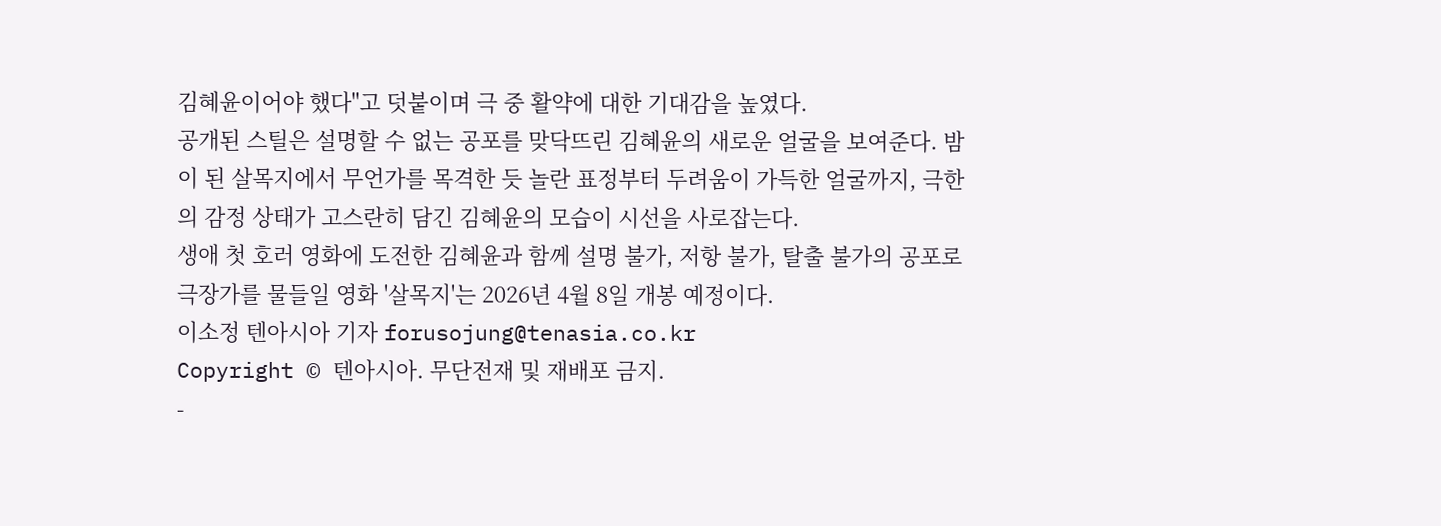김혜윤이어야 했다"고 덧붙이며 극 중 활약에 대한 기대감을 높였다.
공개된 스틸은 설명할 수 없는 공포를 맞닥뜨린 김혜윤의 새로운 얼굴을 보여준다. 밤이 된 살목지에서 무언가를 목격한 듯 놀란 표정부터 두려움이 가득한 얼굴까지, 극한의 감정 상태가 고스란히 담긴 김혜윤의 모습이 시선을 사로잡는다.
생애 첫 호러 영화에 도전한 김혜윤과 함께 설명 불가, 저항 불가, 탈출 불가의 공포로 극장가를 물들일 영화 '살목지'는 2026년 4월 8일 개봉 예정이다.
이소정 텐아시아 기자 forusojung@tenasia.co.kr
Copyright © 텐아시아. 무단전재 및 재배포 금지.
-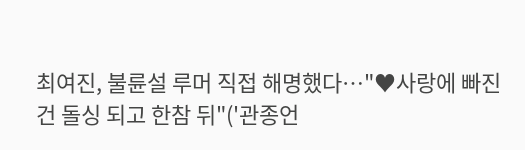최여진, 불륜설 루머 직접 해명했다…"♥사랑에 빠진 건 돌싱 되고 한참 뒤"('관종언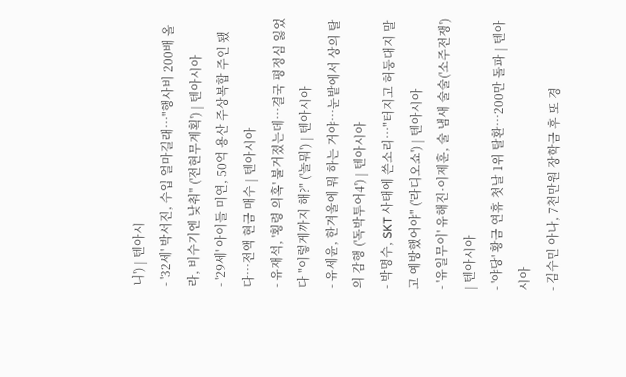니') | 텐아시
- '32세' 박서진, 수입 얼마길래…"행사비 200배 올라, 비수기엔 낮춰" ('전현무계획') | 텐아시아
- '29세' 아이들 미연, 50억 용산 주상복합 주인 됐다…전액 현금 매수 | 텐아시아
- 유재석, '횡령 의혹' 불거졌는데…결국 평정심 잃었다 "이렇게까지 해?" ('놀뭐') | 텐아시아
- 유세윤, 한겨울에 뭐 하는 거야…눈밭에서 상의 탈의 감행 ('독박투어4') | 텐아시아
- 박명수, SKT 사태에 쓴소리…"터지고 허둥대지 말고 예방했어야" ('라디오쇼') | 텐아시아
- '유일무이' 유해진·이제훈, 술 냄새 술술('소주전쟁') | 텐아시아
- '야당' 황금 연휴 첫날 1위 탈환…200만 돌파 | 텐아시아
- 김수민 아나, 7천만원 장학금 후 또 경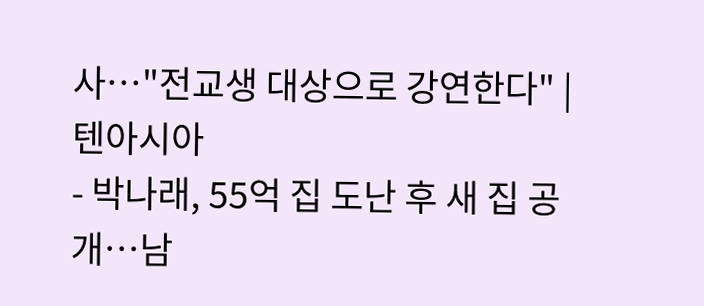사…"전교생 대상으로 강연한다" | 텐아시아
- 박나래, 55억 집 도난 후 새 집 공개…남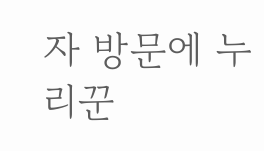자 방문에 누리꾼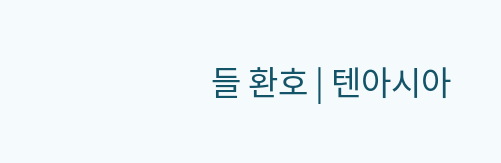들 환호 | 텐아시아